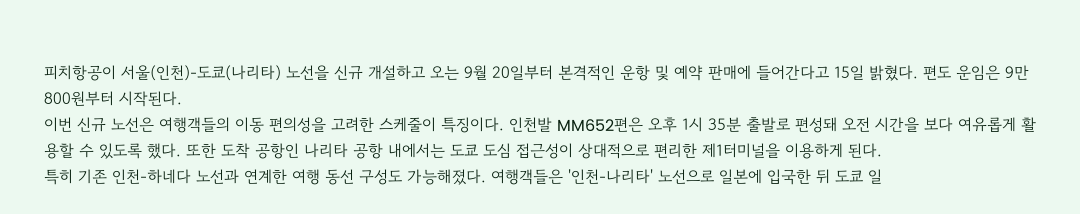피치항공이 서울(인천)-도쿄(나리타) 노선을 신규 개설하고 오는 9월 20일부터 본격적인 운항 및 예약 판매에 들어간다고 15일 밝혔다. 편도 운임은 9만800원부터 시작된다.
이번 신규 노선은 여행객들의 이동 편의성을 고려한 스케줄이 특징이다. 인천발 MM652편은 오후 1시 35분 출발로 편성돼 오전 시간을 보다 여유롭게 활용할 수 있도록 했다. 또한 도착 공항인 나리타 공항 내에서는 도쿄 도심 접근성이 상대적으로 편리한 제1터미널을 이용하게 된다.
특히 기존 인천-하네다 노선과 연계한 여행 동선 구성도 가능해졌다. 여행객들은 '인천-나리타' 노선으로 일본에 입국한 뒤 도쿄 일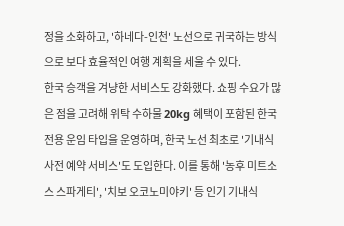정을 소화하고, '하네다-인천' 노선으로 귀국하는 방식으로 보다 효율적인 여행 계획을 세울 수 있다.
한국 승객을 겨냥한 서비스도 강화했다. 쇼핑 수요가 많은 점을 고려해 위탁 수하물 20kg 혜택이 포함된 한국 전용 운임 타입을 운영하며, 한국 노선 최초로 '기내식 사전 예약 서비스'도 도입한다. 이를 통해 '농후 미트소스 스파게티', '치보 오코노미야키' 등 인기 기내식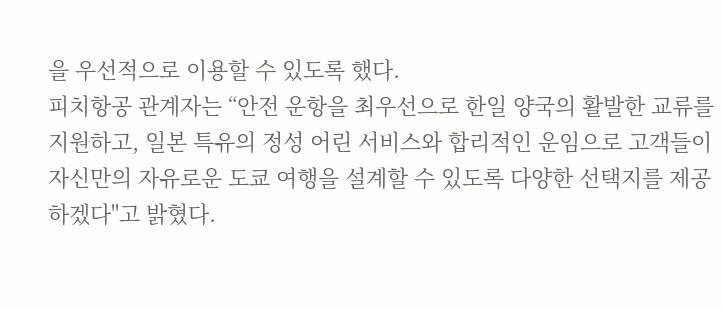을 우선적으로 이용할 수 있도록 했다.
피치항공 관계자는 “안전 운항을 최우선으로 한일 양국의 활발한 교류를 지원하고, 일본 특유의 정성 어린 서비스와 합리적인 운임으로 고객들이 자신만의 자유로운 도쿄 여행을 설계할 수 있도록 다양한 선택지를 제공하겠다"고 밝혔다.